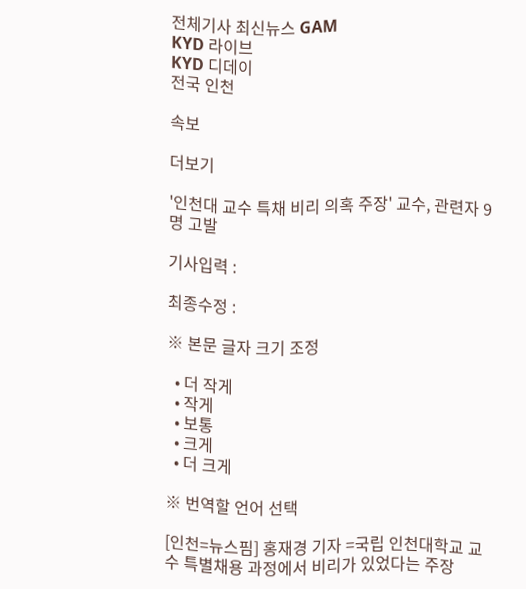전체기사 최신뉴스 GAM
KYD 라이브
KYD 디데이
전국 인천

속보

더보기

'인천대 교수 특채 비리 의혹 주장' 교수, 관련자 9명 고발

기사입력 :

최종수정 :

※ 본문 글자 크기 조정

  • 더 작게
  • 작게
  • 보통
  • 크게
  • 더 크게

※ 번역할 언어 선택

[인천=뉴스핌] 홍재경 기자 =국립 인천대학교 교수 특별채용 과정에서 비리가 있었다는 주장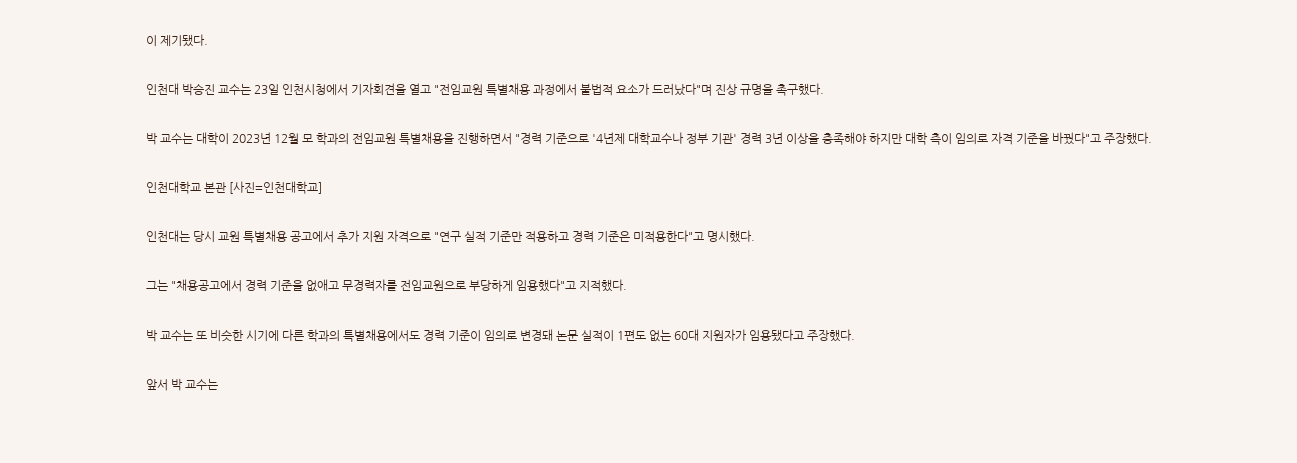이 제기됐다.

인천대 박승진 교수는 23일 인천시청에서 기자회견을 열고 "전임교원 특별채용 과정에서 불법적 요소가 드러났다"며 진상 규명을 촉구했다.

박 교수는 대학이 2023년 12월 모 학과의 전임교원 특별채용을 진행하면서 "경력 기준으로 '4년제 대학교수나 정부 기관' 경력 3년 이상을 충족해야 하지만 대학 측이 임의로 자격 기준을 바꿨다"고 주장했다.

인천대학교 본관 [사진=인천대학교]

인천대는 당시 교원 특별채용 공고에서 추가 지원 자격으로 "연구 실적 기준만 적용하고 경력 기준은 미적용한다"고 명시했다.

그는 "채용공고에서 경력 기준을 없애고 무경력자를 전임교원으로 부당하게 임용했다"고 지적했다.

박 교수는 또 비슷한 시기에 다른 학과의 특별채용에서도 경력 기준이 임의로 변경돼 논문 실적이 1편도 없는 60대 지원자가 임용됐다고 주장했다.

앞서 박 교수는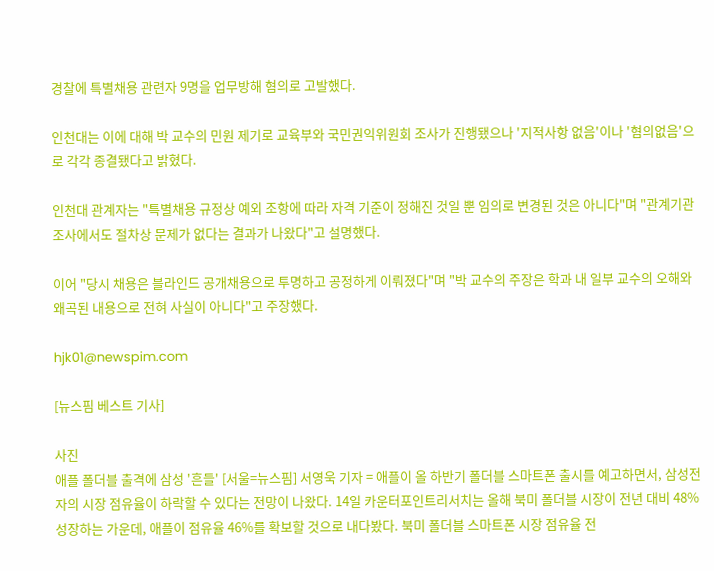경찰에 특별채용 관련자 9명을 업무방해 혐의로 고발했다.

인천대는 이에 대해 박 교수의 민원 제기로 교육부와 국민권익위원회 조사가 진행됐으나 '지적사항 없음'이나 '혐의없음'으로 각각 종결됐다고 밝혔다.

인천대 관계자는 "특별채용 규정상 예외 조항에 따라 자격 기준이 정해진 것일 뿐 임의로 변경된 것은 아니다"며 "관계기관 조사에서도 절차상 문제가 없다는 결과가 나왔다"고 설명했다.

이어 "당시 채용은 블라인드 공개채용으로 투명하고 공정하게 이뤄졌다"며 "박 교수의 주장은 학과 내 일부 교수의 오해와 왜곡된 내용으로 전혀 사실이 아니다"고 주장했다.

hjk01@newspim.com

[뉴스핌 베스트 기사]

사진
애플 폴더블 출격에 삼성 '흔들' [서울=뉴스핌] 서영욱 기자 = 애플이 올 하반기 폴더블 스마트폰 출시를 예고하면서, 삼성전자의 시장 점유율이 하락할 수 있다는 전망이 나왔다. 14일 카운터포인트리서치는 올해 북미 폴더블 시장이 전년 대비 48% 성장하는 가운데, 애플이 점유율 46%를 확보할 것으로 내다봤다. 북미 폴더블 스마트폰 시장 점유율 전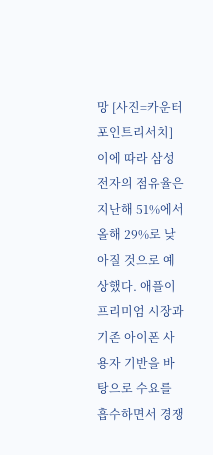망 [사진=카운터포인트리서치] 이에 따라 삼성전자의 점유율은 지난해 51%에서 올해 29%로 낮아질 것으로 예상했다. 애플이 프리미엄 시장과 기존 아이폰 사용자 기반을 바탕으로 수요를 흡수하면서 경쟁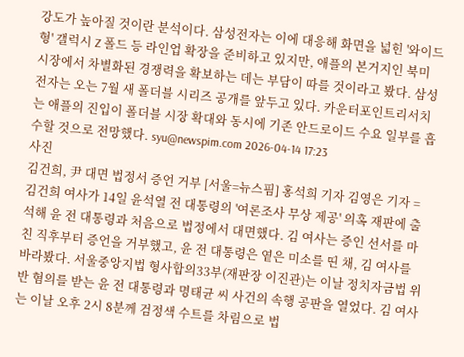강도가 높아질 것이란 분석이다. 삼성전자는 이에 대응해 화면을 넓힌 '와이드형' 갤럭시 Z 폴드 등 라인업 확장을 준비하고 있지만, 애플의 본거지인 북미 시장에서 차별화된 경쟁력을 확보하는 데는 부담이 따를 것이라고 봤다. 삼성전자는 오는 7월 새 폴더블 시리즈 공개를 앞두고 있다. 카운터포인트리서치는 애플의 진입이 폴더블 시장 확대와 동시에 기존 안드로이드 수요 일부를 흡수할 것으로 전망했다. syu@newspim.com 2026-04-14 17:23
사진
김건희, 尹 대면 법정서 증언 거부 [서울=뉴스핌] 홍석희 기자 김영은 기자 = 김건희 여사가 14일 윤석열 전 대통령의 '여론조사 무상 제공' 의혹 재판에 출석해 윤 전 대통령과 처음으로 법정에서 대면했다. 김 여사는 증인 선서를 마친 직후부터 증언을 거부했고, 윤 전 대통령은 옅은 미소를 띤 채, 김 여사를 바라봤다. 서울중앙지법 형사합의33부(재판장 이진관)는 이날 정치자금법 위반 혐의를 받는 윤 전 대통령과 명태균 씨 사건의 속행 공판을 열었다. 김 여사는 이날 오후 2시 8분께 검정색 수트를 차림으로 법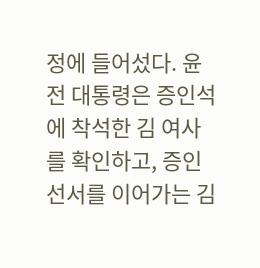정에 들어섰다. 윤 전 대통령은 증인석에 착석한 김 여사를 확인하고, 증인 선서를 이어가는 김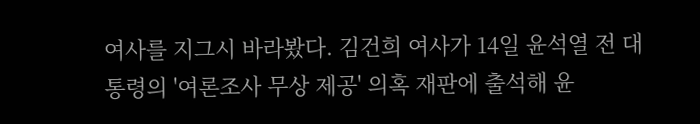여사를 지그시 바라봤다. 김건희 여사가 14일 윤석열 전 대통령의 '여론조사 무상 제공' 의혹 재판에 출석해 윤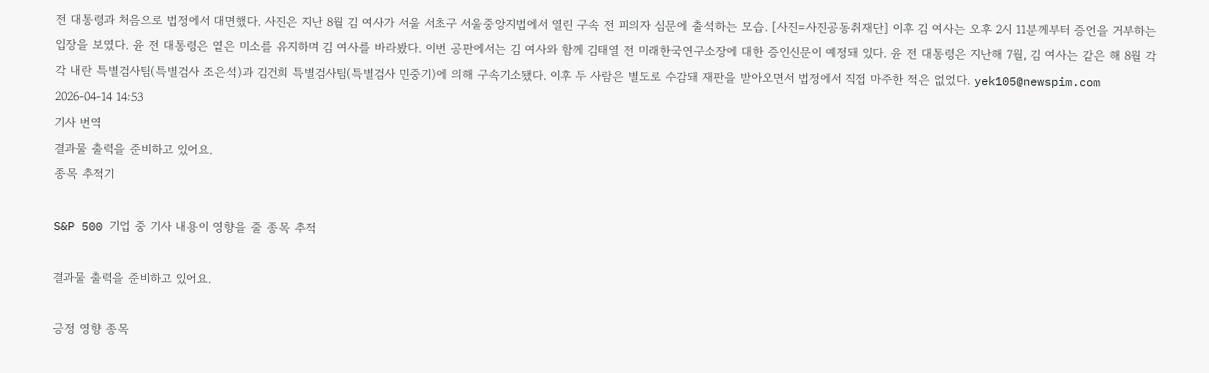전 대통령과 처음으로 법정에서 대면했다. 사진은 지난 8월 김 여사가 서울 서초구 서울중앙지법에서 열린 구속 전 피의자 심문에 출석하는 모습. [사진=사진공동취재단] 이후 김 여사는 오후 2시 11분께부터 증언을 거부하는 입장을 보였다. 윤 전 대통령은 옅은 미소를 유지하며 김 여사를 바라봤다. 이번 공판에서는 김 여사와 함께 김태열 전 미래한국연구소장에 대한 증인신문이 예정돼 있다. 윤 전 대통령은 지난해 7월, 김 여사는 같은 해 8월 각각 내란 특별검사팀(특별검사 조은석)과 김건희 특별검사팀(특별검사 민중기)에 의해 구속기소됐다. 이후 두 사람은 별도로 수감돼 재판을 받아오면서 법정에서 직접 마주한 적은 없었다. yek105@newspim.com   2026-04-14 14:53
기사 번역
결과물 출력을 준비하고 있어요.
종목 추적기

S&P 500 기업 중 기사 내용이 영향을 줄 종목 추적

결과물 출력을 준비하고 있어요.

긍정 영향 종목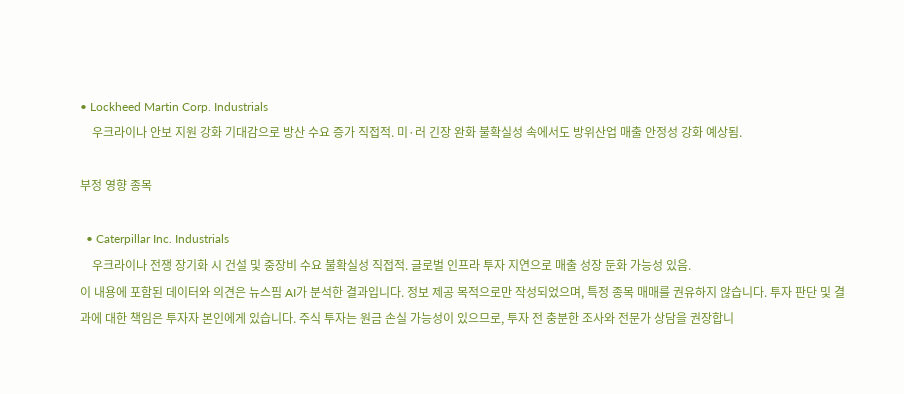• Lockheed Martin Corp. Industrials
    우크라이나 안보 지원 강화 기대감으로 방산 수요 증가 직접적. 미·러 긴장 완화 불확실성 속에서도 방위산업 매출 안정성 강화 예상됨.

부정 영향 종목

  • Caterpillar Inc. Industrials
    우크라이나 전쟁 장기화 시 건설 및 중장비 수요 불확실성 직접적. 글로벌 인프라 투자 지연으로 매출 성장 둔화 가능성 있음.
이 내용에 포함된 데이터와 의견은 뉴스핌 AI가 분석한 결과입니다. 정보 제공 목적으로만 작성되었으며, 특정 종목 매매를 권유하지 않습니다. 투자 판단 및 결과에 대한 책임은 투자자 본인에게 있습니다. 주식 투자는 원금 손실 가능성이 있으므로, 투자 전 충분한 조사와 전문가 상담을 권장합니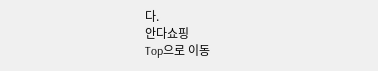다.
안다쇼핑
Top으로 이동